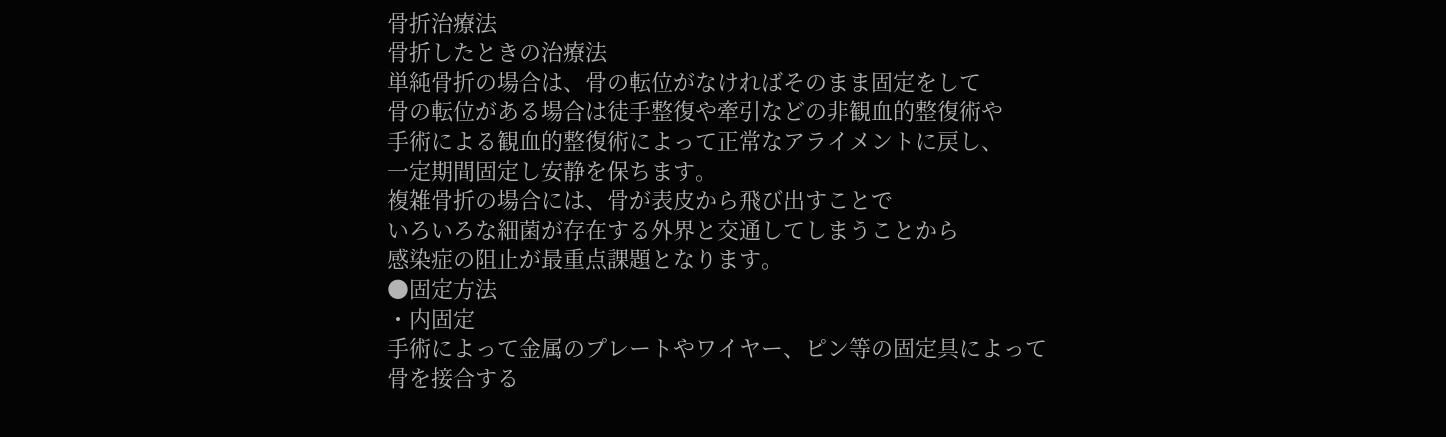骨折治療法
骨折したときの治療法
単純骨折の場合は、骨の転位がなければそのまま固定をして
骨の転位がある場合は徒手整復や牽引などの非観血的整復術や
手術による観血的整復術によって正常なアライメントに戻し、
一定期間固定し安静を保ちます。
複雑骨折の場合には、骨が表皮から飛び出すことで
いろいろな細菌が存在する外界と交通してしまうことから
感染症の阻止が最重点課題となります。
●固定方法
・内固定
手術によって金属のプレートやワイヤー、ピン等の固定具によって
骨を接合する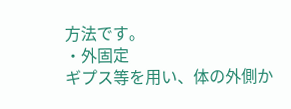方法です。
・外固定
ギプス等を用い、体の外側か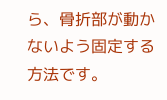ら、骨折部が動かないよう固定する方法です。